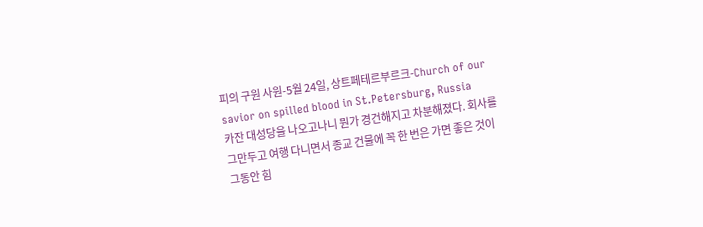피의 구원 사원-5월 24일, 상트페테르부르크-Church of our savior on spilled blood in St.Petersburg, Russia
카잔 대성당을 나오고나니 뭔가 경건해지고 차분해졌다. 회사를 그만두고 여행 다니면서 종교 건물에 꼭 한 번은 가면 좋은 것이 그동안 힘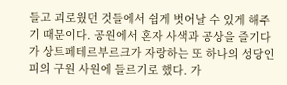들고 괴로웠던 것들에서 쉽게 벗어날 수 있게 해주기 때문이다. 공원에서 혼자 사색과 공상을 즐기다가 상트페테르부르크가 자랑하는 또 하나의 성당인 피의 구원 사원에 들르기로 했다. 가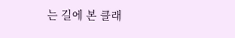는 길에 본 클래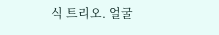식 트리오. 얼굴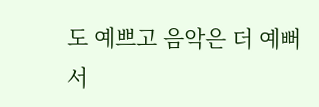도 예쁘고 음악은 더 예뻐서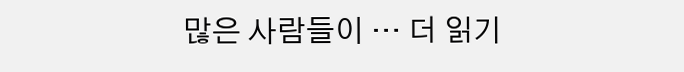많은 사람들이 … 더 읽기